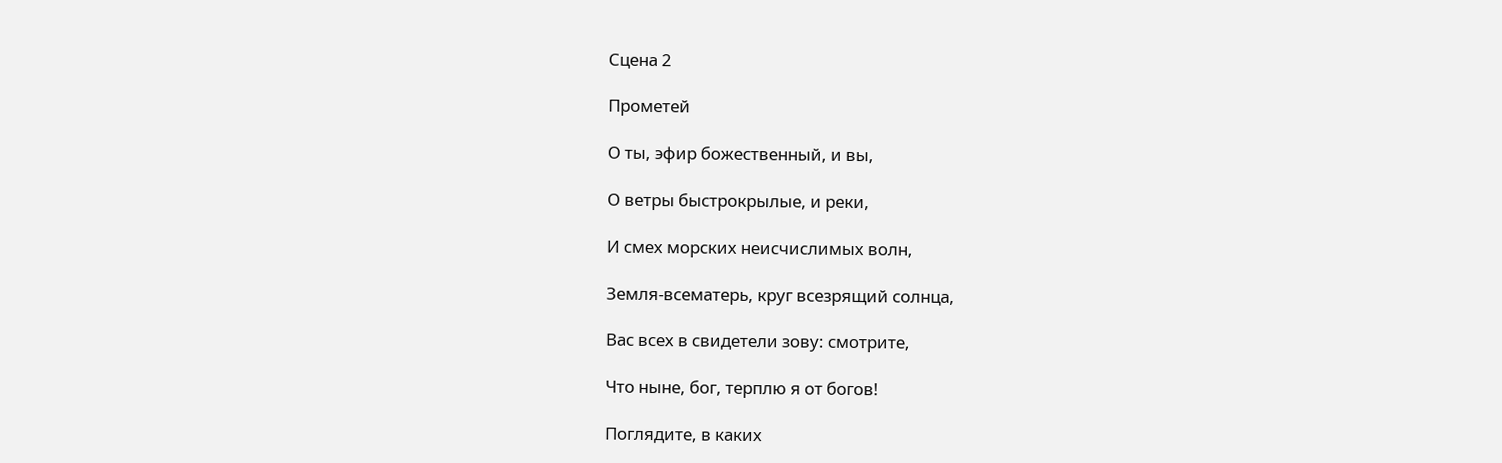Сцена 2

Прометей

О ты, эфир божественный, и вы,

О ветры быстрокрылые, и реки,

И смех морских неисчислимых волн,

Земля-всематерь, круг всезрящий солнца,

Вас всех в свидетели зову: смотрите,

Что ныне, бог, терплю я от богов!

Поглядите, в каких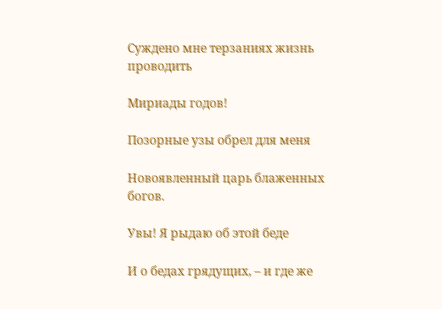Суждено мне терзаниях жизнь проводить

Мириады годов!

Позорные узы обрел для меня

Новоявленный царь блаженных богов.

Увы! Я рыдаю об этой беде

И о бедах грядущих, – и где же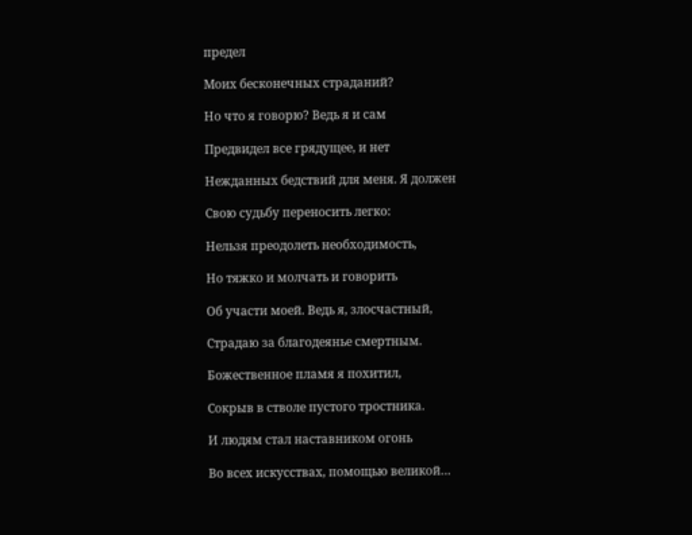предел

Моих бесконечных страданий?

Но что я говорю? Ведь я и сам

Предвидел все грядущее, и нет

Нежданных бедствий для меня. Я должен

Свою судьбу переносить легко:

Нельзя преодолеть необходимость,

Но тяжко и молчать и говорить

Об участи моей. Ведь я, злосчастный,

Страдаю за благодеянье смертным.

Божественное пламя я похитил,

Сокрыв в стволе пустого тростника.

И людям стал наставником огонь

Во всех искусствах, помощью великой…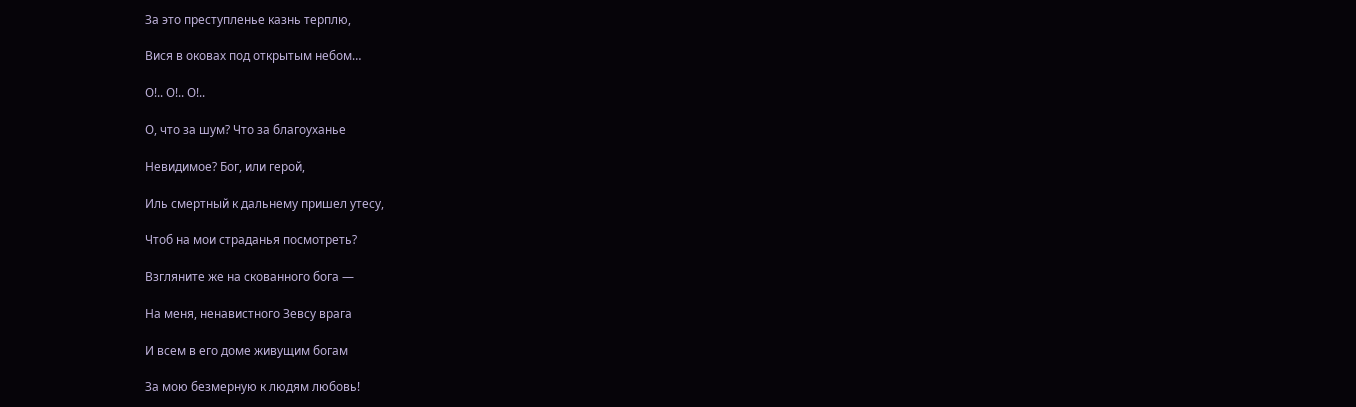За это преступленье казнь терплю,

Вися в оковах под открытым небом…

О!.. О!.. О!..

О, что за шум? Что за благоуханье

Невидимое? Бог, или герой,

Иль смертный к дальнему пришел утесу,

Чтоб на мои страданья посмотреть?

Взгляните же на скованного бога —

На меня, ненавистного Зевсу врага

И всем в его доме живущим богам

За мою безмерную к людям любовь!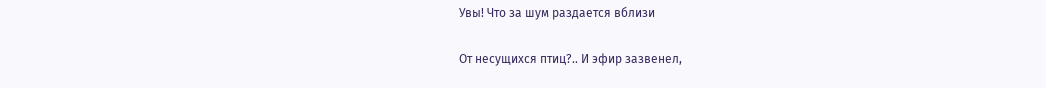Увы! Что за шум раздается вблизи

От несущихся птиц?.. И эфир зазвенел,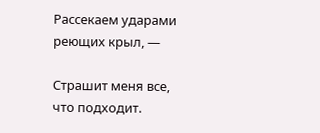Рассекаем ударами реющих крыл, —

Страшит меня все, что подходит.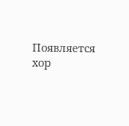Появляется хор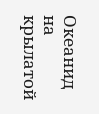Океанид на крылатой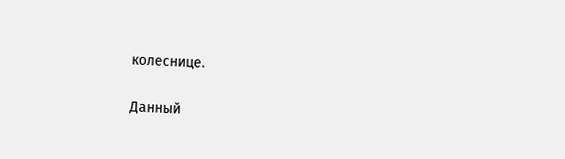колеснице.

Данный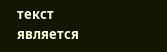текст является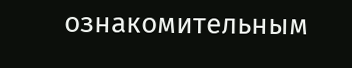ознакомительным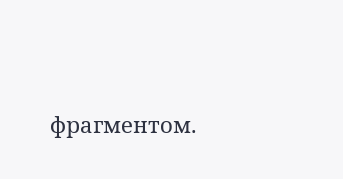фрагментом.